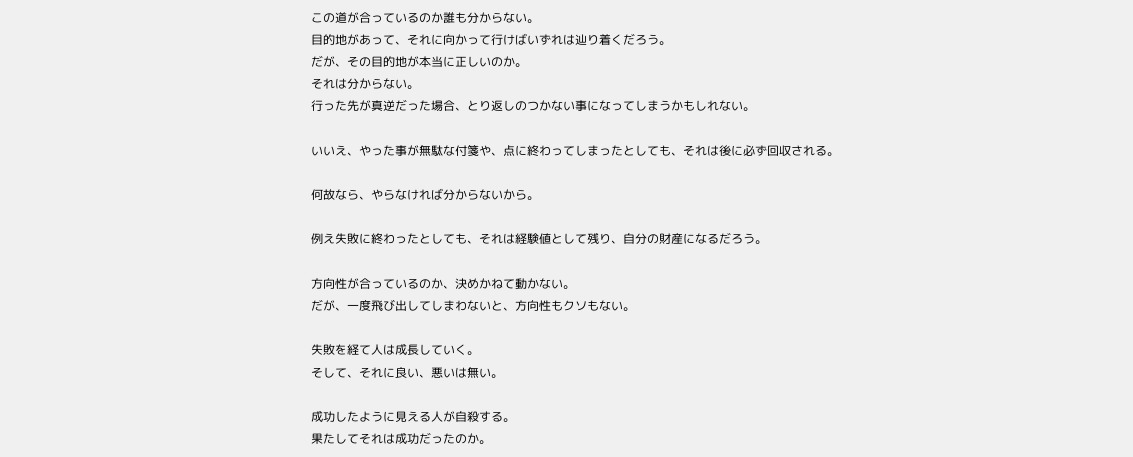この道が合っているのか誰も分からない。
目的地があって、それに向かって行けばいずれは辿り着くだろう。
だが、その目的地が本当に正しいのか。
それは分からない。
行った先が真逆だった場合、とり返しのつかない事になってしまうかもしれない。

いいえ、やった事が無駄な付箋や、点に終わってしまったとしても、それは後に必ず回収される。

何故なら、やらなければ分からないから。

例え失敗に終わったとしても、それは経験値として残り、自分の財産になるだろう。

方向性が合っているのか、決めかねて動かない。
だが、一度飛び出してしまわないと、方向性もクソもない。

失敗を経て人は成長していく。
そして、それに良い、悪いは無い。

成功したように見える人が自殺する。
果たしてそれは成功だったのか。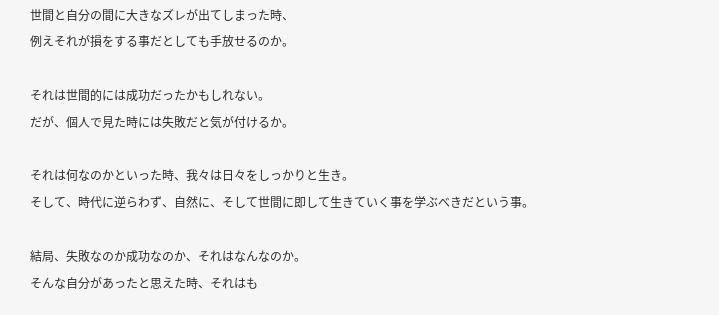世間と自分の間に大きなズレが出てしまった時、
例えそれが損をする事だとしても手放せるのか。

それは世間的には成功だったかもしれない。
だが、個人で見た時には失敗だと気が付けるか。

それは何なのかといった時、我々は日々をしっかりと生き。
そして、時代に逆らわず、自然に、そして世間に即して生きていく事を学ぶべきだという事。

結局、失敗なのか成功なのか、それはなんなのか。
そんな自分があったと思えた時、それはも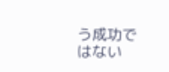う成功ではない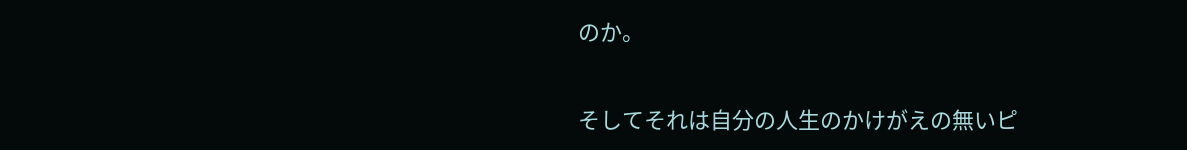のか。

そしてそれは自分の人生のかけがえの無いピ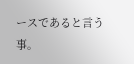ースであると言う事。